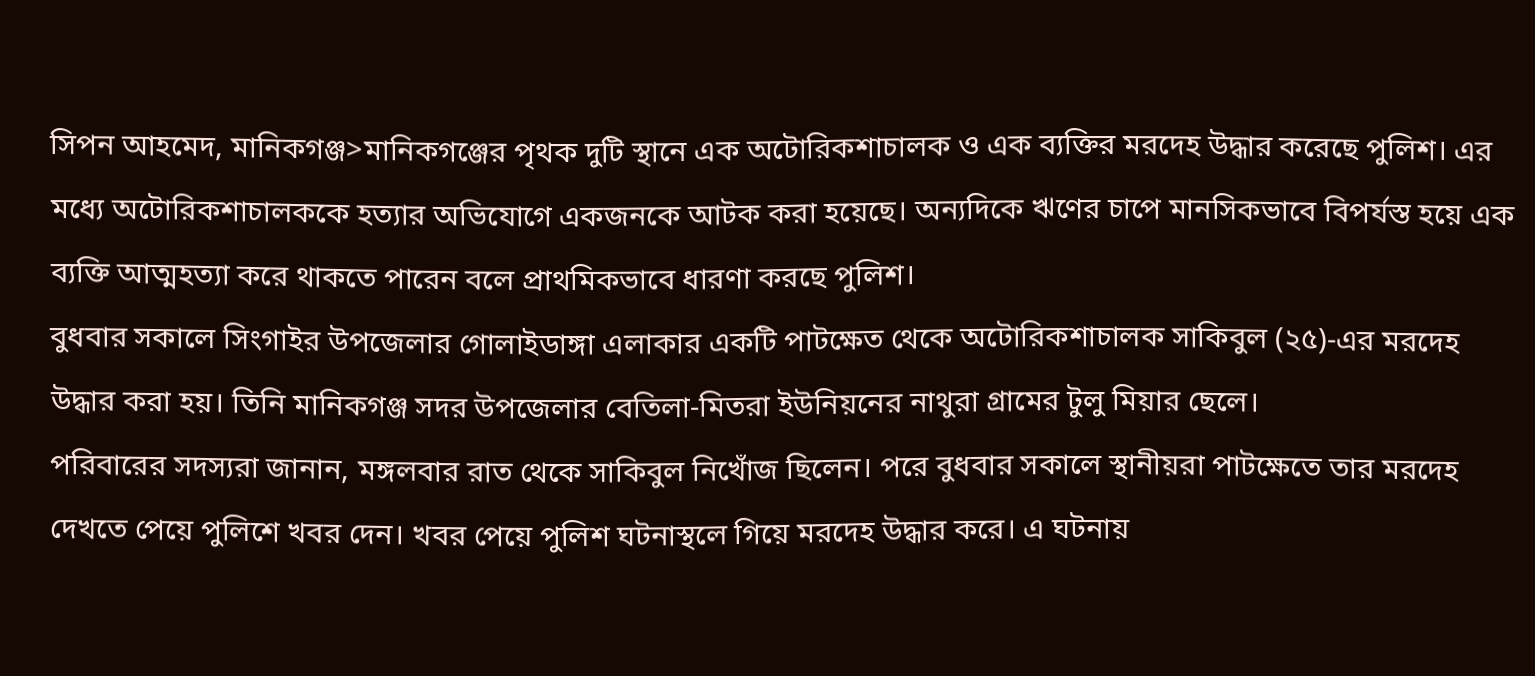সিপন আহমেদ, মানিকগঞ্জ>মানিকগঞ্জের পৃথক দুটি স্থানে এক অটোরিকশাচালক ও এক ব্যক্তির মরদেহ উদ্ধার করেছে পুলিশ। এর মধ্যে অটোরিকশাচালককে হত্যার অভিযোগে একজনকে আটক করা হয়েছে। অন্যদিকে ঋণের চাপে মানসিকভাবে বিপর্যস্ত হয়ে এক ব্যক্তি আত্মহত্যা করে থাকতে পারেন বলে প্রাথমিকভাবে ধারণা করছে পুলিশ।
বুধবার সকালে সিংগাইর উপজেলার গোলাইডাঙ্গা এলাকার একটি পাটক্ষেত থেকে অটোরিকশাচালক সাকিবুল (২৫)-এর মরদেহ উদ্ধার করা হয়। তিনি মানিকগঞ্জ সদর উপজেলার বেতিলা-মিতরা ইউনিয়নের নাথুরা গ্রামের টুলু মিয়ার ছেলে।
পরিবারের সদস্যরা জানান, মঙ্গলবার রাত থেকে সাকিবুল নিখোঁজ ছিলেন। পরে বুধবার সকালে স্থানীয়রা পাটক্ষেতে তার মরদেহ দেখতে পেয়ে পুলিশে খবর দেন। খবর পেয়ে পুলিশ ঘটনাস্থলে গিয়ে মরদেহ উদ্ধার করে। এ ঘটনায়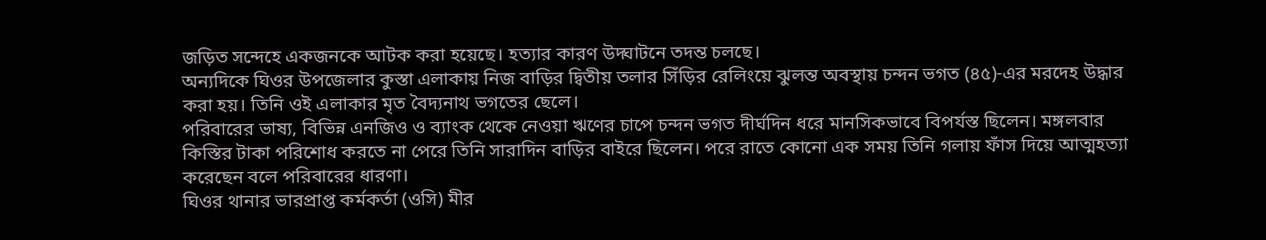জড়িত সন্দেহে একজনকে আটক করা হয়েছে। হত্যার কারণ উদ্ঘাটনে তদন্ত চলছে।
অন্যদিকে ঘিওর উপজেলার কুস্তা এলাকায় নিজ বাড়ির দ্বিতীয় তলার সিঁড়ির রেলিংয়ে ঝুলন্ত অবস্থায় চন্দন ভগত (৪৫)-এর মরদেহ উদ্ধার করা হয়। তিনি ওই এলাকার মৃত বৈদ্যনাথ ভগতের ছেলে।
পরিবারের ভাষ্য, বিভিন্ন এনজিও ও ব্যাংক থেকে নেওয়া ঋণের চাপে চন্দন ভগত দীর্ঘদিন ধরে মানসিকভাবে বিপর্যস্ত ছিলেন। মঙ্গলবার কিস্তির টাকা পরিশোধ করতে না পেরে তিনি সারাদিন বাড়ির বাইরে ছিলেন। পরে রাতে কোনো এক সময় তিনি গলায় ফাঁস দিয়ে আত্মহত্যা করেছেন বলে পরিবারের ধারণা।
ঘিওর থানার ভারপ্রাপ্ত কর্মকর্তা (ওসি) মীর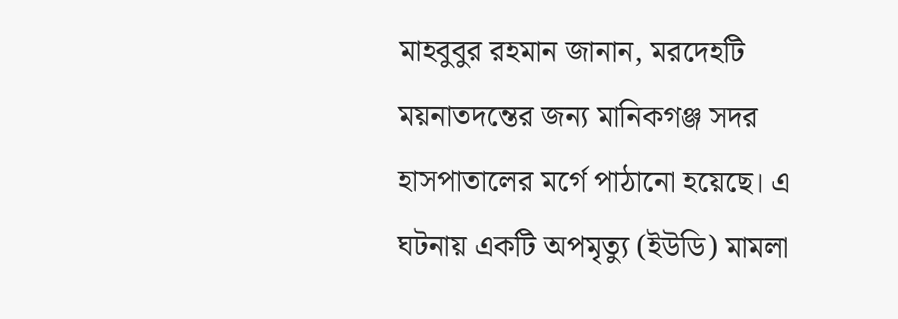মাহবুবুর রহমান জানান, মরদেহটি ময়নাতদন্তের জন্য মানিকগঞ্জ সদর হাসপাতালের মর্গে পাঠানো হয়েছে। এ ঘটনায় একটি অপমৃত্যু (ইউডি) মামলা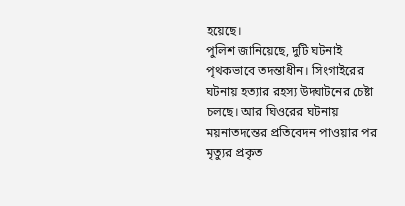হয়েছে।
পুলিশ জানিয়েছে, দুটি ঘটনাই পৃথকভাবে তদন্তাধীন। সিংগাইরের ঘটনায় হত্যার রহস্য উদ্ঘাটনের চেষ্টা চলছে। আর ঘিওরের ঘটনায় ময়নাতদন্তের প্রতিবেদন পাওয়ার পর মৃত্যুর প্রকৃত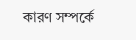কারণ সম্পর্কে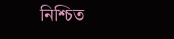নিশ্চিত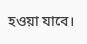হওয়া যাবে।